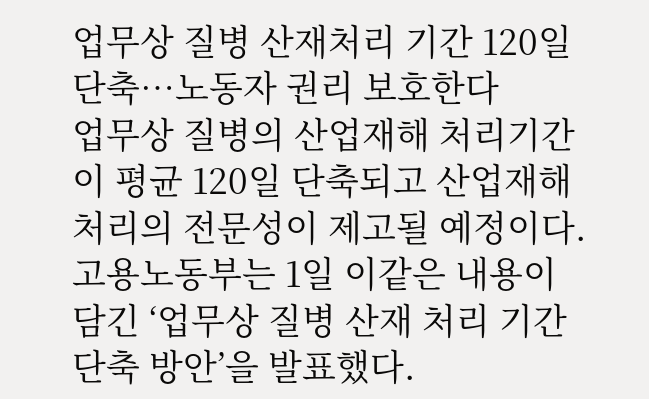업무상 질병 산재처리 기간 120일 단축…노동자 권리 보호한다
업무상 질병의 산업재해 처리기간이 평균 120일 단축되고 산업재해 처리의 전문성이 제고될 예정이다. 고용노동부는 1일 이같은 내용이 담긴 ‘업무상 질병 산재 처리 기간 단축 방안’을 발표했다.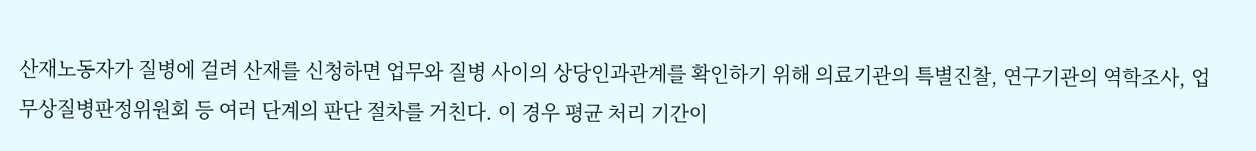산재노동자가 질병에 걸려 산재를 신청하면 업무와 질병 사이의 상당인과관계를 확인하기 위해 의료기관의 특별진찰, 연구기관의 역학조사, 업무상질병판정위원회 등 여러 단계의 판단 절차를 거친다. 이 경우 평균 처리 기간이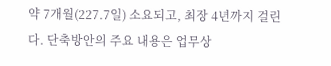약 7개월(227.7일) 소요되고, 최장 4년까지 걸린다. 단축방안의 주요 내용은 업무상